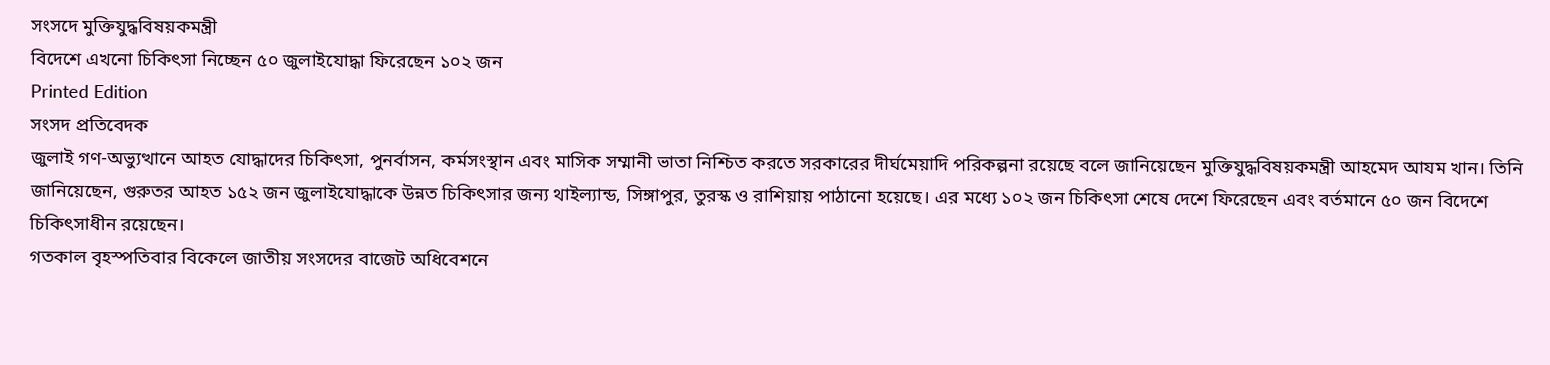সংসদে মুক্তিযুদ্ধবিষয়কমন্ত্রী
বিদেশে এখনো চিকিৎসা নিচ্ছেন ৫০ জুলাইযোদ্ধা ফিরেছেন ১০২ জন
Printed Edition
সংসদ প্রতিবেদক
জুলাই গণ-অভ্যুত্থানে আহত যোদ্ধাদের চিকিৎসা, পুনর্বাসন, কর্মসংস্থান এবং মাসিক সম্মানী ভাতা নিশ্চিত করতে সরকারের দীর্ঘমেয়াদি পরিকল্পনা রয়েছে বলে জানিয়েছেন মুক্তিযুদ্ধবিষয়কমন্ত্রী আহমেদ আযম খান। তিনি জানিয়েছেন, গুরুতর আহত ১৫২ জন জুলাইযোদ্ধাকে উন্নত চিকিৎসার জন্য থাইল্যান্ড, সিঙ্গাপুর, তুরস্ক ও রাশিয়ায় পাঠানো হয়েছে। এর মধ্যে ১০২ জন চিকিৎসা শেষে দেশে ফিরেছেন এবং বর্তমানে ৫০ জন বিদেশে চিকিৎসাধীন রয়েছেন।
গতকাল বৃহস্পতিবার বিকেলে জাতীয় সংসদের বাজেট অধিবেশনে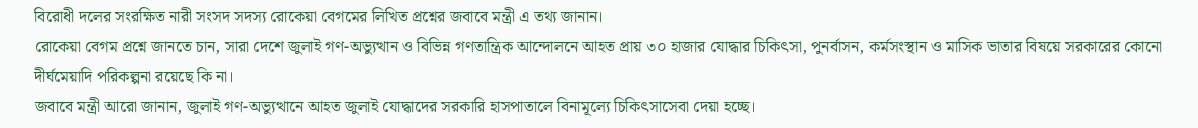বিরোধী দলের সংরক্ষিত নারী সংসদ সদস্য রোকেয়া বেগমের লিখিত প্রশ্নের জবাবে মন্ত্রী এ তথ্য জানান।
রোকেয়া বেগম প্রশ্নে জানতে চান, সারা দেশে জুলাই গণ-অভ্যুত্থান ও বিভিন্ন গণতান্ত্রিক আন্দোলনে আহত প্রায় ৩০ হাজার যোদ্ধার চিকিৎসা, পুনর্বাসন, কর্মসংস্থান ও মাসিক ভাতার বিষয়ে সরকারের কোনো দীর্ঘমেয়াদি পরিকল্পনা রয়েছে কি না।
জবাবে মন্ত্রী আরো জানান, জুলাই গণ-অভ্যুত্থানে আহত জুলাই যোদ্ধাদের সরকারি হাসপাতালে বিনামূল্যে চিকিৎসাসেবা দেয়া হচ্ছে।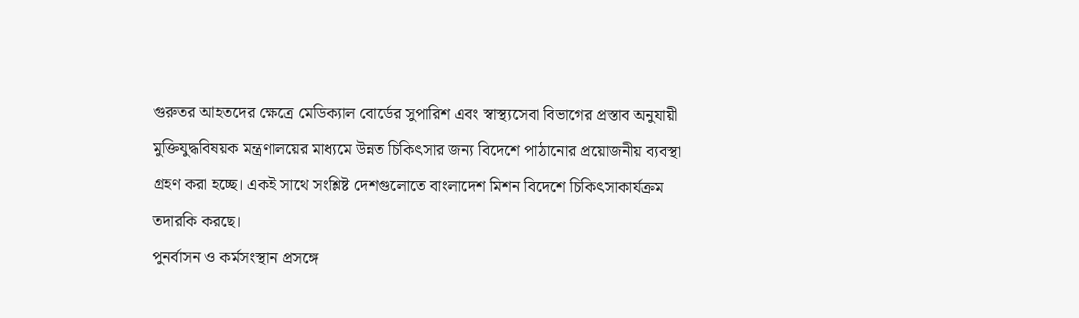গুরুতর আহতদের ক্ষেত্রে মেডিক্যাল বোর্ডের সুপারিশ এবং স্বাস্থ্যসেবা বিভাগের প্রস্তাব অনুযায়ী মুক্তিযুদ্ধবিষয়ক মন্ত্রণালয়ের মাধ্যমে উন্নত চিকিৎসার জন্য বিদেশে পাঠানোর প্রয়োজনীয় ব্যবস্থা গ্রহণ করা হচ্ছে। একই সাথে সংশ্লিষ্ট দেশগুলোতে বাংলাদেশ মিশন বিদেশে চিকিৎসাকার্যক্রম তদারকি করছে।
পুনর্বাসন ও কর্মসংস্থান প্রসঙ্গে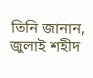তিনি জানান, জুলাই শহীদ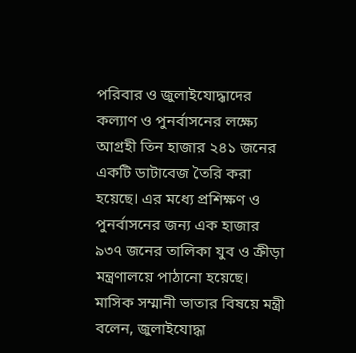পরিবার ও জুলাইযোদ্ধাদের কল্যাণ ও পুনর্বাসনের লক্ষ্যে আগ্রহী তিন হাজার ২৪১ জনের একটি ডাটাবেজ তৈরি করা হয়েছে। এর মধ্যে প্রশিক্ষণ ও পুনর্বাসনের জন্য এক হাজার ৯৩৭ জনের তালিকা যুব ও ক্রীড়া মন্ত্রণালয়ে পাঠানো হয়েছে।
মাসিক সম্মানী ভাতার বিষয়ে মন্ত্রী বলেন, জুলাইযোদ্ধা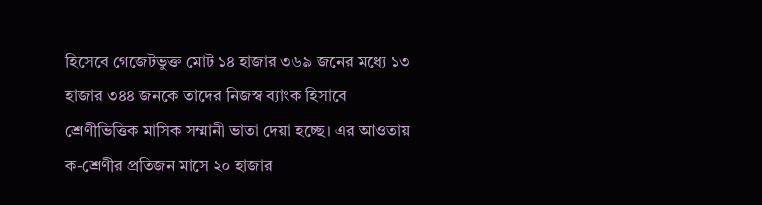হিসেবে গেজেটভুক্ত মোট ১৪ হাজার ৩৬৯ জনের মধ্যে ১৩ হাজার ৩৪৪ জনকে তাদের নিজস্ব ব্যাংক হিসাবে শ্রেণীভিত্তিক মাসিক সম্মানী ভাতা দেয়া হচ্ছে। এর আওতায় ক-শ্রেণীর প্রতিজন মাসে ২০ হাজার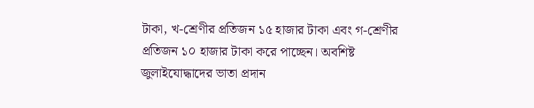টাকা, খ-শ্রেণীর প্রতিজন ১৫ হাজার টাকা এবং গ-শ্রেণীর প্রতিজন ১০ হাজার টাকা করে পাচ্ছেন। অবশিষ্ট জুলাইযোদ্ধাদের ভাতা প্রদান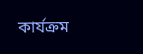কার্যক্রম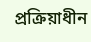প্রক্রিয়াধীন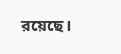রয়েছে।